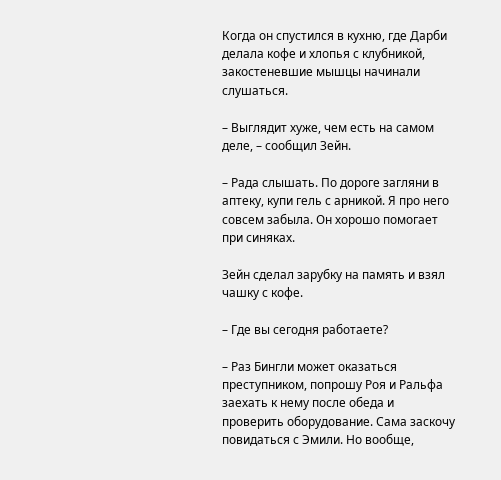Когда он спустился в кухню, где Дарби делала кофе и хлопья с клубникой, закостеневшие мышцы начинали слушаться.

– Выглядит хуже, чем есть на самом деле, – сообщил Зейн.

– Рада слышать. По дороге загляни в аптеку, купи гель с арникой. Я про него совсем забыла. Он хорошо помогает при синяках.

Зейн сделал зарубку на память и взял чашку с кофе.

– Где вы сегодня работаете?

– Раз Бингли может оказаться преступником, попрошу Роя и Ральфа заехать к нему после обеда и проверить оборудование. Сама заскочу повидаться с Эмили. Но вообще,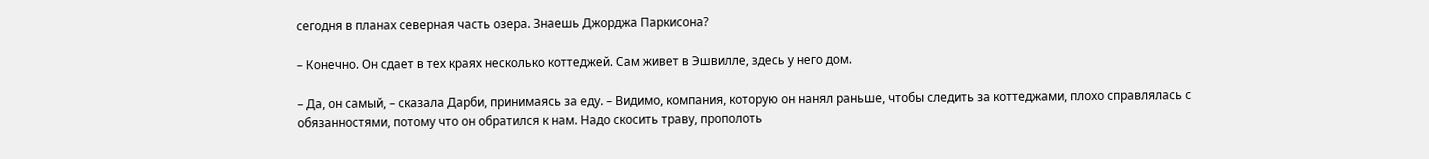сегодня в планах северная часть озера. Знаешь Джорджа Паркисона?

– Конечно. Он сдает в тех краях несколько коттеджей. Сам живет в Эшвилле, здесь у него дом.

– Да, он самый, – сказала Дарби, принимаясь за еду. – Видимо, компания, которую он нанял раньше, чтобы следить за коттеджами, плохо справлялась с обязанностями, потому что он обратился к нам. Надо скосить траву, прополоть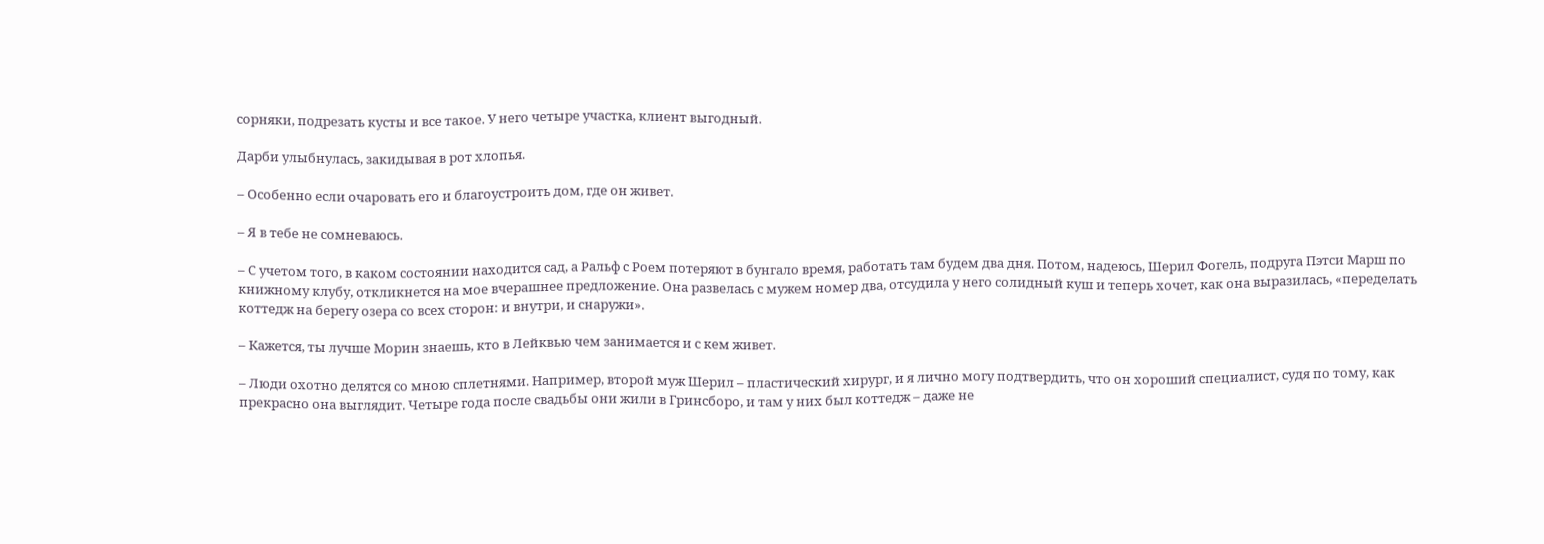сорняки, подрезать кусты и все такое. У него четыре участка, клиент выгодный.

Дарби улыбнулась, закидывая в рот хлопья.

– Особенно если очаровать его и благоустроить дом, где он живет.

– Я в тебе не сомневаюсь.

– С учетом того, в каком состоянии находится сад, а Ральф с Роем потеряют в бунгало время, работать там будем два дня. Потом, надеюсь, Шерил Фогель, подруга Пэтси Марш по книжному клубу, откликнется на мое вчерашнее предложение. Она развелась с мужем номер два, отсудила у него солидный куш и теперь хочет, как она выразилась, «переделать коттедж на берегу озера со всех сторон: и внутри, и снаружи».

– Кажется, ты лучше Морин знаешь, кто в Лейквью чем занимается и с кем живет.

– Люди охотно делятся со мною сплетнями. Например, второй муж Шерил – пластический хирург, и я лично могу подтвердить, что он хороший специалист, судя по тому, как прекрасно она выглядит. Четыре года после свадьбы они жили в Гринсборо, и там у них был коттедж – даже не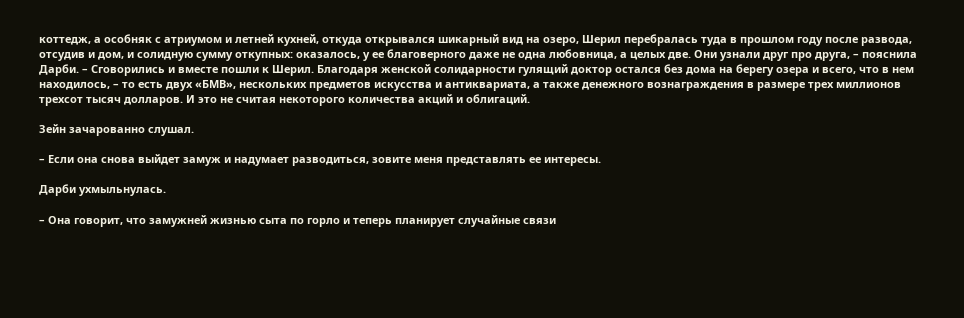коттедж, а особняк с атриумом и летней кухней, откуда открывался шикарный вид на озеро, Шерил перебралась туда в прошлом году после развода, отсудив и дом, и солидную сумму откупных: оказалось, у ее благоверного даже не одна любовница, а целых две. Они узнали друг про друга, – пояснила Дарби. – Сговорились и вместе пошли к Шерил. Благодаря женской солидарности гулящий доктор остался без дома на берегу озера и всего, что в нем находилось, – то есть двух «БМВ», нескольких предметов искусства и антиквариата, а также денежного вознаграждения в размере трех миллионов трехсот тысяч долларов. И это не считая некоторого количества акций и облигаций.

Зейн зачарованно слушал.

– Если она снова выйдет замуж и надумает разводиться, зовите меня представлять ее интересы.

Дарби ухмыльнулась.

– Она говорит, что замужней жизнью сыта по горло и теперь планирует случайные связи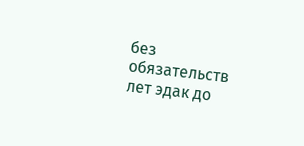без обязательств лет эдак до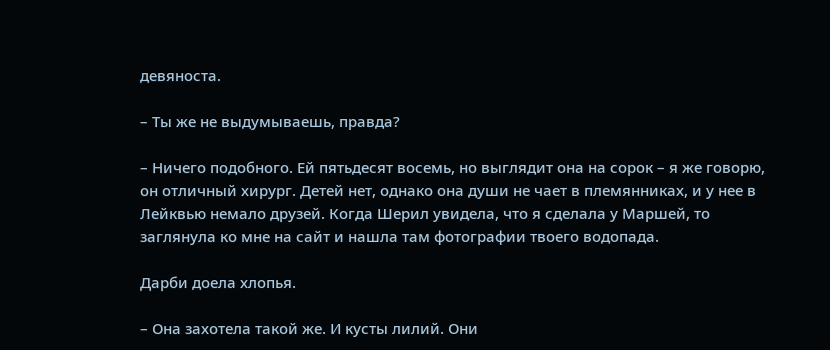девяноста.

– Ты же не выдумываешь, правда?

– Ничего подобного. Ей пятьдесят восемь, но выглядит она на сорок – я же говорю, он отличный хирург. Детей нет, однако она души не чает в племянниках, и у нее в Лейквью немало друзей. Когда Шерил увидела, что я сделала у Маршей, то заглянула ко мне на сайт и нашла там фотографии твоего водопада.

Дарби доела хлопья.

– Она захотела такой же. И кусты лилий. Они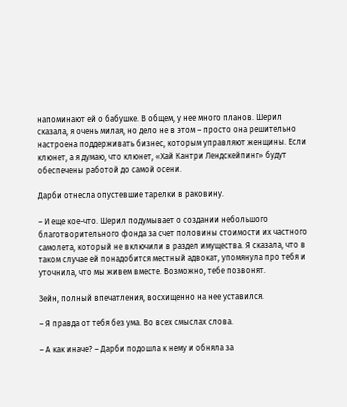напоминают ей о бабушке. В общем, у нее много планов. Шерил сказала, я очень милая, но дело не в этом – просто она решительно настроена поддерживать бизнес, которым управляют женщины. Если клюнет, а я думаю, что клюнет, «Хай Кантри Лендскейпинг» будут обеспечены работой до самой осени.

Дарби отнесла опустевшие тарелки в раковину.

– И еще кое-что. Шерил подумывает о создании небольшого благотворительного фонда за счет половины стоимости их частного самолета, который не включили в раздел имущества. Я сказала, что в таком случае ей понадобится местный адвокат, упомянула про тебя и уточнила, что мы живем вместе. Возможно, тебе позвонят.

Зейн, полный впечатления, восхищенно на нее уставился.

– Я правда от тебя без ума. Во всех смыслах слова.

– А как иначе? – Дарби подошла к нему и обняла за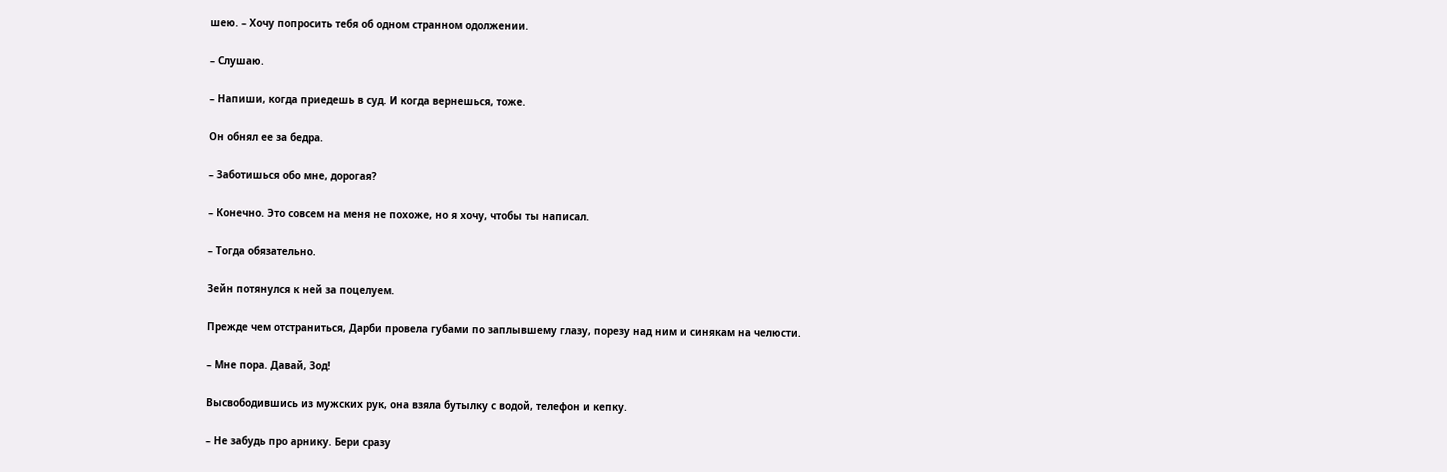шею. – Хочу попросить тебя об одном странном одолжении.

– Слушаю.

– Напиши, когда приедешь в суд. И когда вернешься, тоже.

Он обнял ее за бедра.

– Заботишься обо мне, дорогая?

– Конечно. Это совсем на меня не похоже, но я хочу, чтобы ты написал.

– Тогда обязательно.

Зейн потянулся к ней за поцелуем.

Прежде чем отстраниться, Дарби провела губами по заплывшему глазу, порезу над ним и синякам на челюсти.

– Мне пора. Давай, Зод!

Высвободившись из мужских рук, она взяла бутылку с водой, телефон и кепку.

– Не забудь про арнику. Бери сразу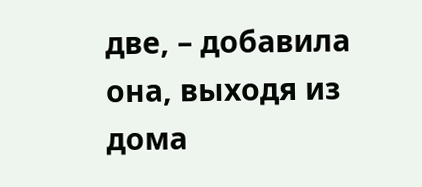две, – добавила она, выходя из дома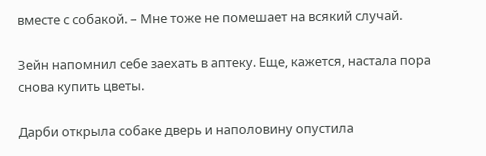вместе с собакой. – Мне тоже не помешает на всякий случай.

Зейн напомнил себе заехать в аптеку. Еще, кажется, настала пора снова купить цветы.

Дарби открыла собаке дверь и наполовину опустила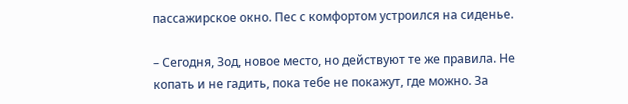пассажирское окно. Пес с комфортом устроился на сиденье.

– Сегодня, Зод, новое место, но действуют те же правила. Не копать и не гадить, пока тебе не покажут, где можно. За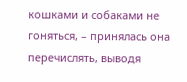кошками и собаками не гоняться, – принялась она перечислять, выводя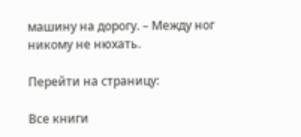машину на дорогу. – Между ног никому не нюхать.

Перейти на страницу:

Все книги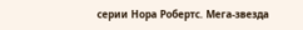серии Нора Робертс. Мега-звезда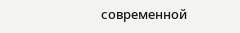современной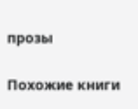прозы

Похожие книги